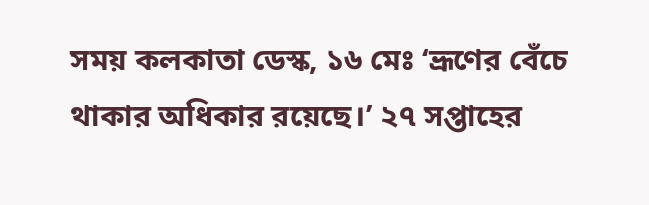সময় কলকাতা ডেস্ক, ১৬ মেঃ ‘ভ্রূণের বেঁচে থাকার অধিকার রয়েছে।’ ২৭ সপ্তাহের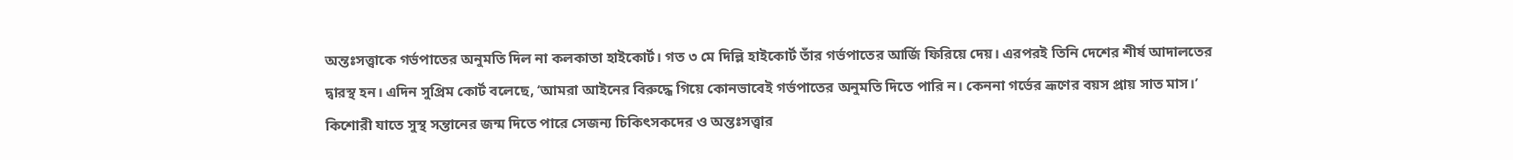অন্তঃসত্ত্বাকে গর্ভপাতের অনুমতি দিল না কলকাতা হাইকোর্ট। গত ৩ মে দিল্লি হাইকোর্ট তাঁর গর্ভপাতের আর্জি ফিরিয়ে দেয়। এরপরই তিনি দেশের শীর্ষ আদালতের দ্বারস্থ হন। এদিন সুপ্রিম কোর্ট বলেছে, ‘আমরা আইনের বিরুদ্ধে গিয়ে কোনভাবেই গর্ভপাতের অনুমতি দিতে পারি ন। কেননা গর্ভের ভ্রূণের বয়স প্রায় সাত মাস।’ কিশোরী যাতে সুস্থ সন্তানের জন্ম দিতে পারে সেজন্য চিকিৎসকদের ও অন্তঃসত্ত্বার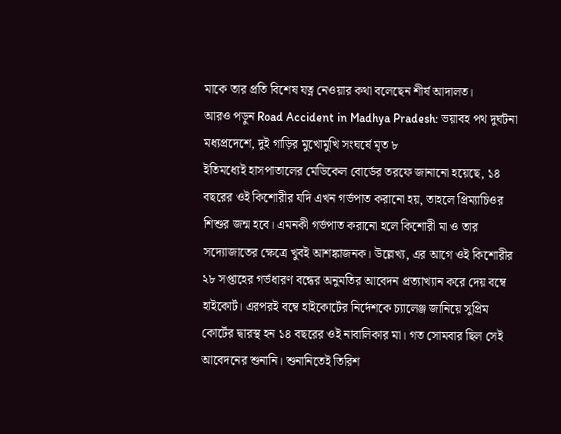মাকে তার প্রতি বিশেষ যত্ন নেওয়ার কথা বলেছেন শীর্ষ আদালত।
আরও পড়ুন Road Accident in Madhya Pradesh: ভয়াবহ পথ দুর্ঘটনা মধ্যপ্রদেশে, দুই গাড়ির মুখোমুখি সংঘর্ষে মৃত ৮
ইতিমধ্যেই হাসপাতালের মেডিকেল বোর্ডের তরফে জানানো হয়েছে, ১৪ বছরের ওই কিশোরীর যদি এখন গর্ভপাত করানো হয়, তাহলে প্রিম্যাচিওর শিশুর জন্ম হবে। এমনকী গর্ভপাত করানো হলে কিশোরী মা ও তার সদ্যোজাতের ক্ষেত্রে খুবই আশঙ্কাজনক। উল্লেখ্য, এর আগে ওই কিশোরীর ২৮ সপ্তাহের গর্ভধারণ বন্ধের অনুমতির আবেদন প্রত্যাখ্যান করে দেয় বম্বে হাইকোর্ট। এরপরই বম্বে হাইকোর্টের নির্দেশকে চ্যালেঞ্জ জানিয়ে সুপ্রিম কোর্টের দ্বারস্থ হন ১৪ বছরের ওই নাবালিকার মা। গত সোমবার ছিল সেই আবেদনের শুনানি। শুনানিতেই তিরিশ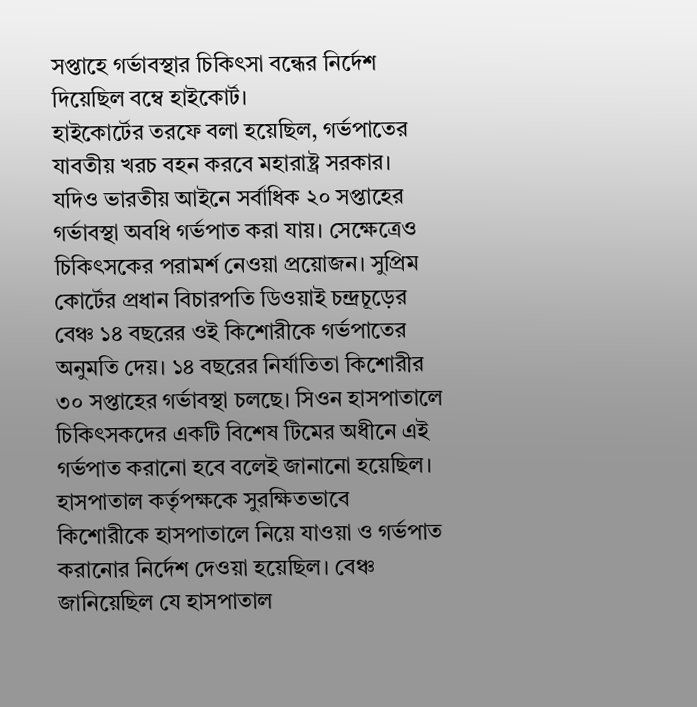সপ্তাহে গর্ভাবস্থার চিকিৎসা বন্ধের নির্দেশ দিয়েছিল বম্বে হাইকোর্ট।
হাইকোর্টের তরফে বলা হয়েছিল, গর্ভপাতের যাবতীয় খরচ বহন করবে মহারাষ্ট্র সরকার। যদিও ভারতীয় আইনে সর্বাধিক ২০ সপ্তাহের গর্ভাবস্থা অবধি গর্ভপাত করা যায়। সেক্ষেত্রেও চিকিৎসকের পরামর্শ নেওয়া প্রয়োজন। সুপ্রিম কোর্টের প্রধান বিচারপতি ডিওয়াই চন্দ্রচূড়ের বেঞ্চ ১৪ বছরের ওই কিশোরীকে গর্ভপাতের অনুমতি দেয়। ১৪ বছরের নির্যাতিতা কিশোরীর ৩০ সপ্তাহের গর্ভাবস্থা চলছে। সিওন হাসপাতালে চিকিৎসকদের একটি বিশেষ টিমের অধীনে এই গর্ভপাত করানো হবে বলেই জানানো হয়েছিল। হাসপাতাল কর্তৃপক্ষকে সুরক্ষিতভাবে কিশোরীকে হাসপাতালে নিয়ে যাওয়া ও গর্ভপাত করানোর নির্দেশ দেওয়া হয়েছিল। বেঞ্চ জানিয়েছিল যে হাসপাতাল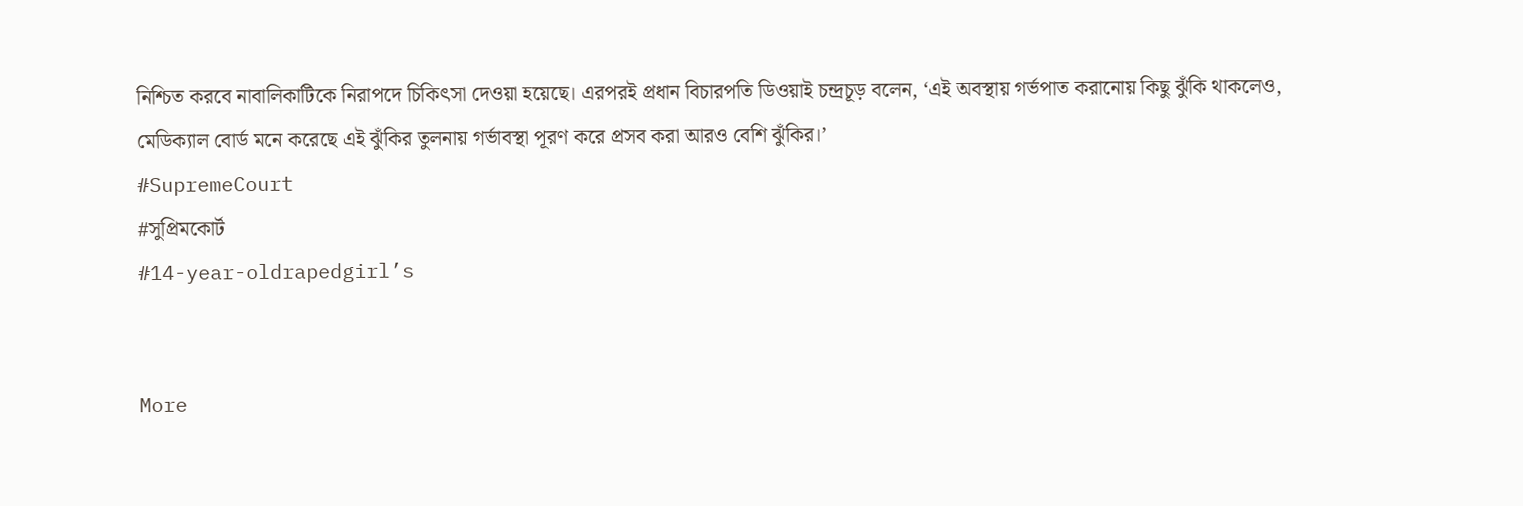নিশ্চিত করবে নাবালিকাটিকে নিরাপদে চিকিৎসা দেওয়া হয়েছে। এরপরই প্রধান বিচারপতি ডিওয়াই চন্দ্রচূড় বলেন, ‘এই অবস্থায় গর্ভপাত করানোয় কিছু ঝুঁকি থাকলেও, মেডিক্যাল বোর্ড মনে করেছে এই ঝুঁকির তুলনায় গর্ভাবস্থা পূরণ করে প্রসব করা আরও বেশি ঝুঁকির।’
#SupremeCourt
#সুপ্রিমকোর্ট
#14-year-oldrapedgirl’s


More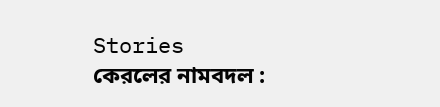Stories
কেরলের নামবদল :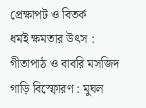প্রেক্ষাপট ও বিতর্ক
ধর্মই ক্ষমতার উৎস : গীতাপাঠ ও বাবরি মসজিদ
গাড়ি বিস্ফোরণ : মুঘল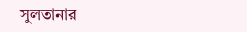সুলতানার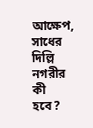আক্ষেপ, সাধের দিল্লি নগরীর কী হবে?